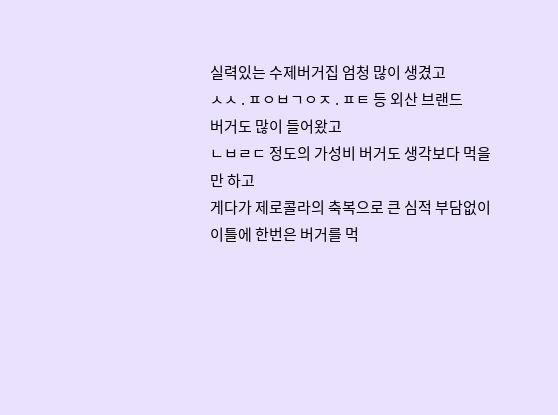실력있는 수제버거집 엄청 많이 생겼고
ㅅㅅ . ㅍㅇㅂㄱㅇㅈ . ㅍㅌ 등 외산 브랜드
버거도 많이 들어왔고
ㄴㅂㄹㄷ 정도의 가성비 버거도 생각보다 먹을만 하고
게다가 제로콜라의 축복으로 큰 심적 부담없이
이틀에 한번은 버거를 먹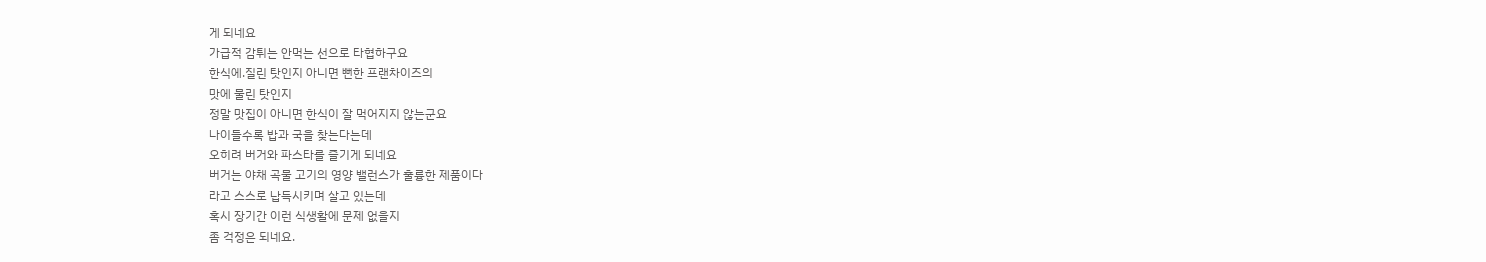게 되네요
가급적 감튀는 안먹는 선으로 타협하구요
한식에.질린 탓인지 아니면 뻔한 프랜차이즈의
맛에 물린 탓인지
정말 맛집이 아니면 한식이 잘 먹어지지 않는군요
나이들수록 밥과 국을 찾는다는데
오히려 버거와 파스타를 즐기게 되네요
버거는 야채 곡물 고기의 영양 밸런스가 훌륭한 제품이다
라고 스스로 납득시키며 살고 있는데
혹시 장기간 이런 식생활에 문제 없을지
좀 걱정은 되네요.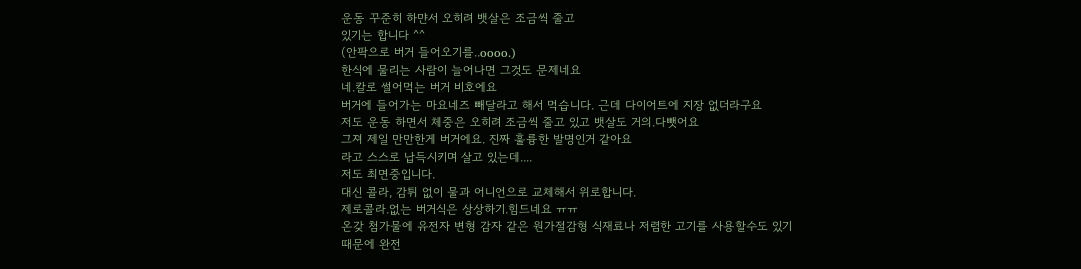운동 꾸준히 하먄서 오히려 뱃살은 조금씩 줄고
있기는 합니다 ^^
(안팍으로 버거 들어오기를..oooo.)
한식에 물리는 사람이 늘어나면 그것도 문제네요
네.칼로 썰어먹는 버거 비호에요
버거에 들어가는 마요네즈 빼달라고 해서 먹습니다. 근데 다이어트에 지장 없더라구요
저도 운동 하면서 체중은 오히려 조금씩 줄고 있고 뱃살도 거의.다뺏어요
그져 제일 만만한게 버거에요. 진짜 훌륭한 발명인거 같아요
라고 스스로 납득시키며 살고 있는데....
저도 최면중입니다.
대신 콜라, 감튀 없이 물과 어니언으로 교체해서 위로합니다.
제로콜라.없는 버거식은 상상하기.힘드네요 ㅠㅠ
온갖 첨가물에 유전자 변형 감자 같은 원가절감형 식재료나 저렴한 고기를 사용할수도 있기
때문에 완전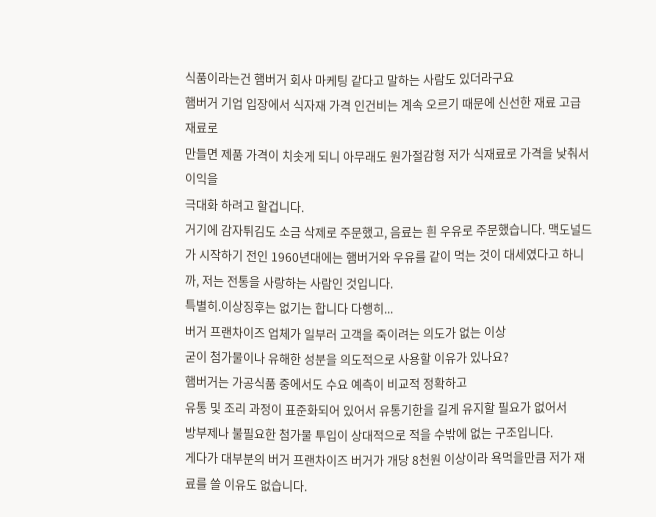식품이라는건 햄버거 회사 마케팅 같다고 말하는 사람도 있더라구요
햄버거 기업 입장에서 식자재 가격 인건비는 계속 오르기 때문에 신선한 재료 고급 재료로
만들면 제품 가격이 치솟게 되니 아무래도 원가절감형 저가 식재료로 가격을 낮춰서 이익을
극대화 하려고 할겁니다.
거기에 감자튀김도 소금 삭제로 주문했고, 음료는 흰 우유로 주문했습니다. 맥도널드가 시작하기 전인 1960년대에는 햄버거와 우유를 같이 먹는 것이 대세였다고 하니까, 저는 전통을 사랑하는 사람인 것입니다.
특별히.이상징후는 없기는 합니다 다행히...
버거 프랜차이즈 업체가 일부러 고객을 죽이려는 의도가 없는 이상
굳이 첨가물이나 유해한 성분을 의도적으로 사용할 이유가 있나요?
햄버거는 가공식품 중에서도 수요 예측이 비교적 정확하고
유통 및 조리 과정이 표준화되어 있어서 유통기한을 길게 유지할 필요가 없어서
방부제나 불필요한 첨가물 투입이 상대적으로 적을 수밖에 없는 구조입니다.
게다가 대부분의 버거 프랜차이즈 버거가 개당 8천원 이상이라 욕먹을만큼 저가 재료를 쓸 이유도 없습니다.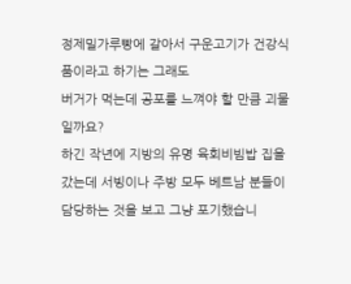정제밀가루빵에 갈아서 구운고기가 건강식품이라고 하기는 그래도
버거가 먹는데 공포를 느껴야 할 만큼 괴물일까요?
하긴 작년에 지방의 유명 육회비빔밥 집을 갔는데 서빙이나 주방 모두 베트남 분들이 담당하는 것을 보고 그냥 포기했습니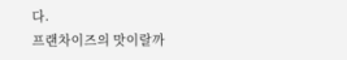다.
프랜차이즈의 맛이랄까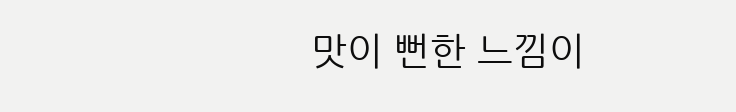맛이 뻔한 느낌이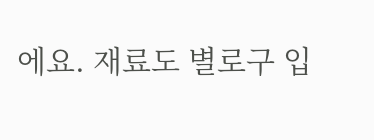에요. 재료도 별로구 입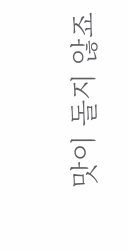맛이 돌지 않죠